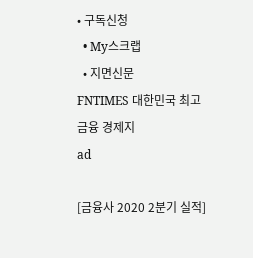• 구독신청
  • My스크랩
  • 지면신문
FNTIMES 대한민국 최고 금융 경제지
ad

[금융사 2020 2분기 실적]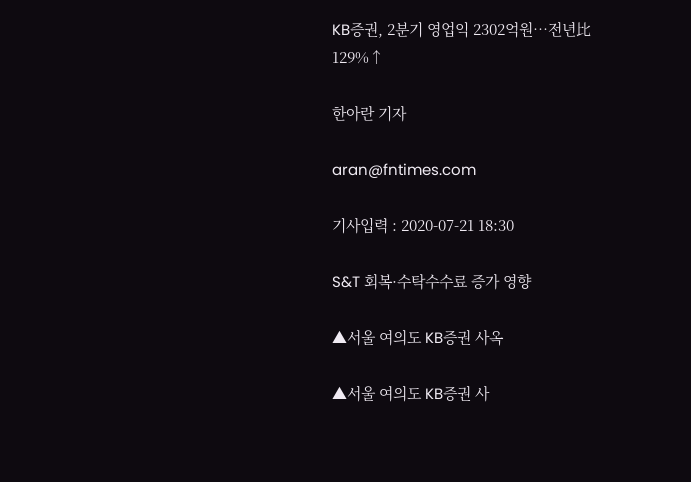KB증권, 2분기 영업익 2302억원…전년比 129%↑

한아란 기자

aran@fntimes.com

기사입력 : 2020-07-21 18:30

S&T 회복·수탁수수료 증가 영향

▲서울 여의도 KB증권 사옥

▲서울 여의도 KB증권 사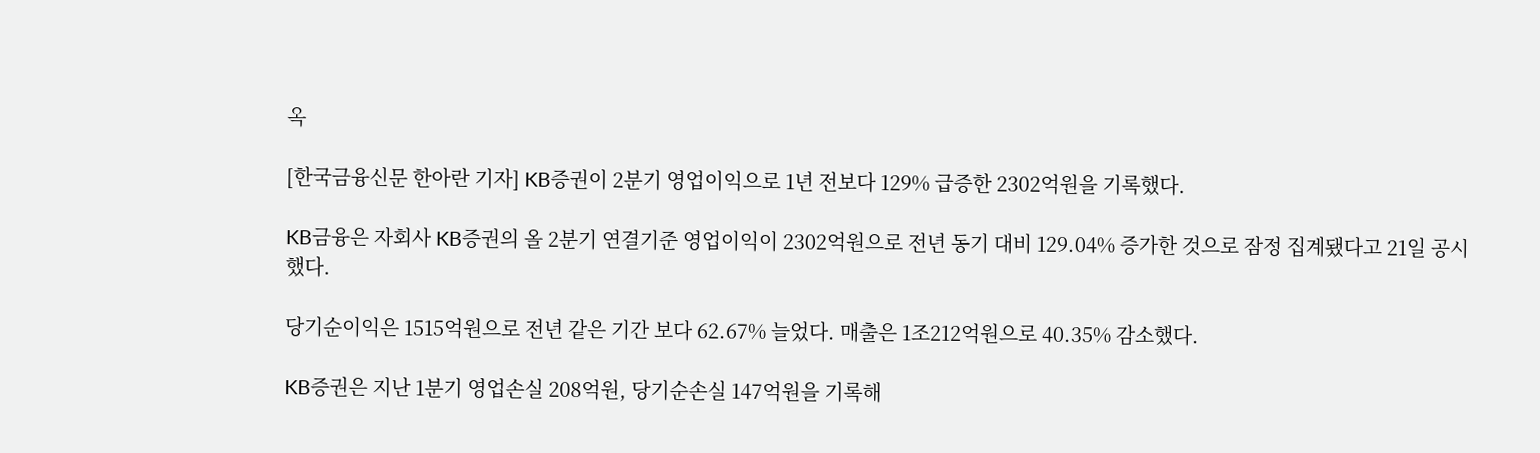옥

[한국금융신문 한아란 기자] KB증권이 2분기 영업이익으로 1년 전보다 129% 급증한 2302억원을 기록했다.

KB금융은 자회사 KB증권의 올 2분기 연결기준 영업이익이 2302억원으로 전년 동기 대비 129.04% 증가한 것으로 잠정 집계됐다고 21일 공시했다.

당기순이익은 1515억원으로 전년 같은 기간 보다 62.67% 늘었다. 매출은 1조212억원으로 40.35% 감소했다.

KB증권은 지난 1분기 영업손실 208억원, 당기순손실 147억원을 기록해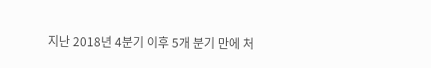지난 2018년 4분기 이후 5개 분기 만에 처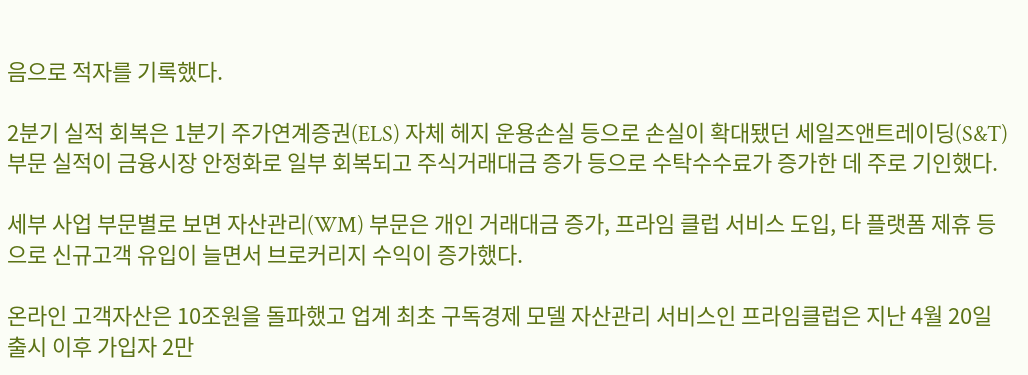음으로 적자를 기록했다.

2분기 실적 회복은 1분기 주가연계증권(ELS) 자체 헤지 운용손실 등으로 손실이 확대됐던 세일즈앤트레이딩(S&T) 부문 실적이 금융시장 안정화로 일부 회복되고 주식거래대금 증가 등으로 수탁수수료가 증가한 데 주로 기인했다.

세부 사업 부문별로 보면 자산관리(WM) 부문은 개인 거래대금 증가, 프라임 클럽 서비스 도입, 타 플랫폼 제휴 등으로 신규고객 유입이 늘면서 브로커리지 수익이 증가했다.

온라인 고객자산은 10조원을 돌파했고 업계 최초 구독경제 모델 자산관리 서비스인 프라임클럽은 지난 4월 20일 출시 이후 가입자 2만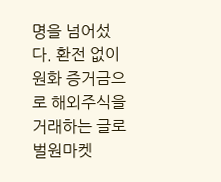명을 넘어섰다. 환전 없이 원화 증거금으로 해외주식을 거래하는 글로벌원마켓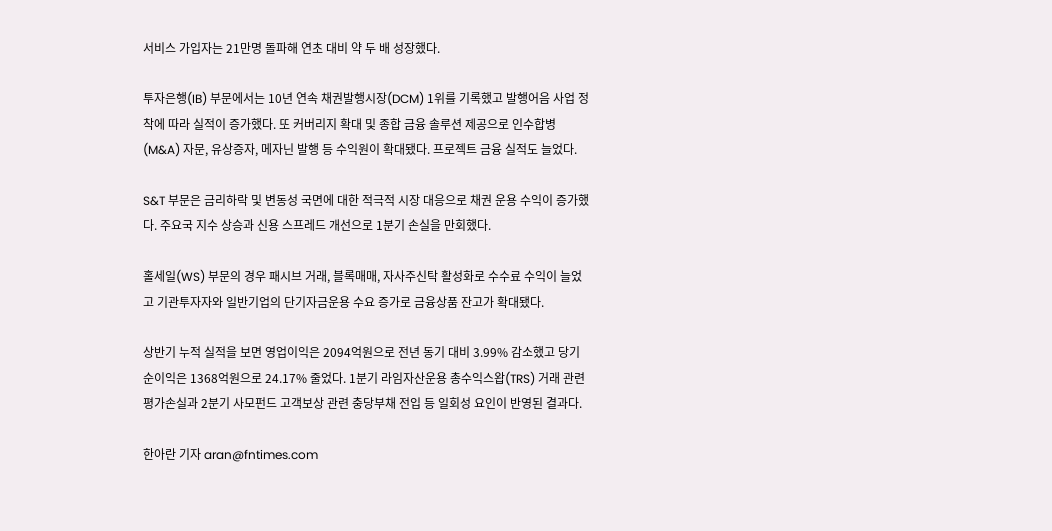서비스 가입자는 21만명 돌파해 연초 대비 약 두 배 성장했다.

투자은행(IB) 부문에서는 10년 연속 채권발행시장(DCM) 1위를 기록했고 발행어음 사업 정착에 따라 실적이 증가했다. 또 커버리지 확대 및 종합 금융 솔루션 제공으로 인수합병(M&A) 자문, 유상증자, 메자닌 발행 등 수익원이 확대됐다. 프로젝트 금융 실적도 늘었다.

S&T 부문은 금리하락 및 변동성 국면에 대한 적극적 시장 대응으로 채권 운용 수익이 증가했다. 주요국 지수 상승과 신용 스프레드 개선으로 1분기 손실을 만회했다.

홀세일(WS) 부문의 경우 패시브 거래, 블록매매, 자사주신탁 활성화로 수수료 수익이 늘었고 기관투자자와 일반기업의 단기자금운용 수요 증가로 금융상품 잔고가 확대됐다.

상반기 누적 실적을 보면 영업이익은 2094억원으로 전년 동기 대비 3.99% 감소했고 당기순이익은 1368억원으로 24.17% 줄었다. 1분기 라임자산운용 총수익스왑(TRS) 거래 관련 평가손실과 2분기 사모펀드 고객보상 관련 충당부채 전입 등 일회성 요인이 반영된 결과다.

한아란 기자 aran@fntimes.com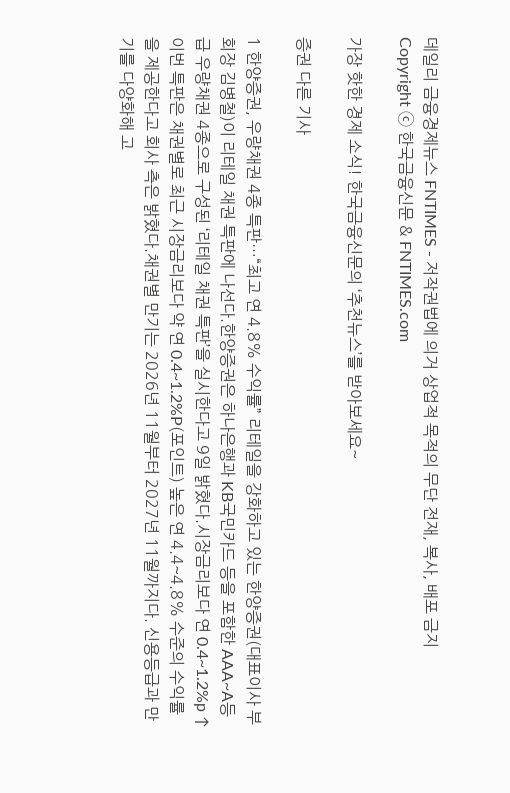데일리 금융경제뉴스 FNTIMES - 저작권법에 의거 상업적 목적의 무단 전재, 복사, 배포 금지
Copyright ⓒ 한국금융신문 & FNTIMES.com

가장 핫한 경제 소식! 한국금융신문의 ‘추천뉴스’를 받아보세요~

증권 다른 기사

1 한양증권, 우량채권 4종 특판…“최고 연 4.8% 수익률” 리테일을 강화하고 있는 한양증권(대표이사 부회장 김병철)이 리테일 채권 특판에 나선다.한양증권은 하나은행과 KB국민카드 등을 포함한 AAA~A등급 우량채권 4종으로 구성된 ‘리테일 채권 특판’을 실시한다고 9일 밝혔다.시장금리보다 연 0.4~1.2%p ↑이번 특판은 채권별로 최근 시장금리보다 약 연 0.4~1.2%P(포인트) 높은 연 4.4~4.8% 수준의 수익률을 제공한다고 회사 측은 밝혔다.채권별 만기는 2026년 11월부터 2027년 11월까지다. 신용등급과 만기를 다양화해 고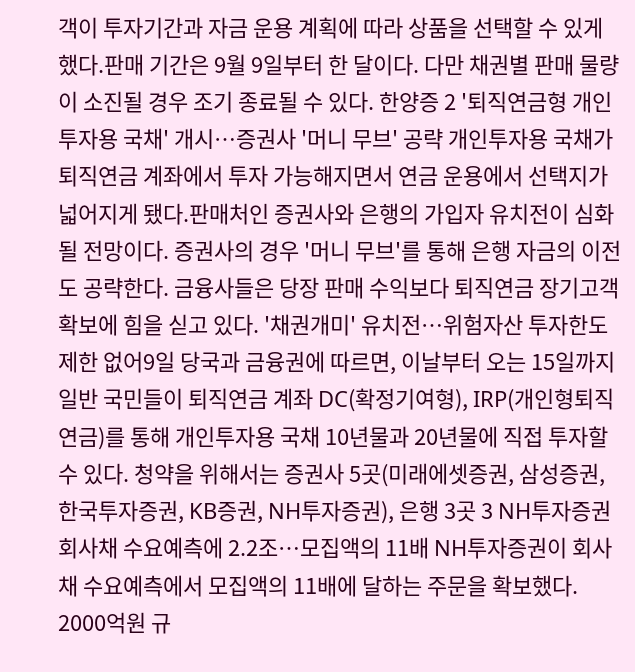객이 투자기간과 자금 운용 계획에 따라 상품을 선택할 수 있게 했다.판매 기간은 9월 9일부터 한 달이다. 다만 채권별 판매 물량이 소진될 경우 조기 종료될 수 있다. 한양증 2 '퇴직연금형 개인투자용 국채' 개시…증권사 '머니 무브' 공략 개인투자용 국채가 퇴직연금 계좌에서 투자 가능해지면서 연금 운용에서 선택지가 넓어지게 됐다.판매처인 증권사와 은행의 가입자 유치전이 심화될 전망이다. 증권사의 경우 '머니 무브'를 통해 은행 자금의 이전도 공략한다. 금융사들은 당장 판매 수익보다 퇴직연금 장기고객 확보에 힘을 싣고 있다. '채권개미' 유치전…위험자산 투자한도 제한 없어9일 당국과 금융권에 따르면, 이날부터 오는 15일까지 일반 국민들이 퇴직연금 계좌 DC(확정기여형), IRP(개인형퇴직연금)를 통해 개인투자용 국채 10년물과 20년물에 직접 투자할 수 있다. 청약을 위해서는 증권사 5곳(미래에셋증권, 삼성증권, 한국투자증권, KB증권, NH투자증권), 은행 3곳 3 NH투자증권 회사채 수요예측에 2.2조…모집액의 11배 NH투자증권이 회사채 수요예측에서 모집액의 11배에 달하는 주문을 확보했다. 2000억원 규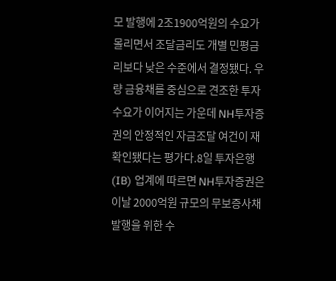모 발행에 2조1900억원의 수요가 몰리면서 조달금리도 개별 민평금리보다 낮은 수준에서 결정됐다. 우량 금융채를 중심으로 견조한 투자 수요가 이어지는 가운데 NH투자증권의 안정적인 자금조달 여건이 재확인됐다는 평가다.8일 투자은행(IB) 업계에 따르면 NH투자증권은 이날 2000억원 규모의 무보증사채 발행을 위한 수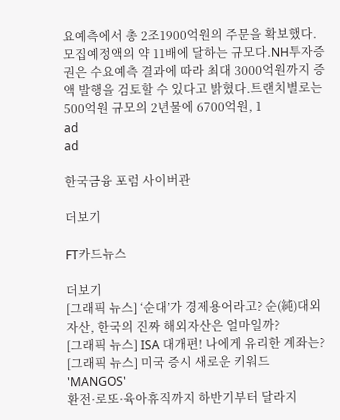요예측에서 총 2조1900억원의 주문을 확보했다. 모집예정액의 약 11배에 달하는 규모다.NH투자증권은 수요예측 결과에 따라 최대 3000억원까지 증액 발행을 검토할 수 있다고 밝혔다.트랜치별로는 500억원 규모의 2년물에 6700억원, 1
ad
ad

한국금융 포럼 사이버관

더보기

FT카드뉴스

더보기
[그래픽 뉴스] ‘순대’가 경제용어라고? 순(純)대외자산, 한국의 진짜 해외자산은 얼마일까?
[그래픽 뉴스] ISA 대개편! 나에게 유리한 계좌는?
[그래픽 뉴스] 미국 증시 새로운 키워드 'MANGOS'
환전·로또·육아휴직까지 하반기부터 달라지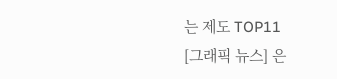는 제도 TOP11
[그래픽 뉴스] 은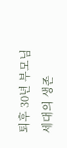퇴후 30년 부모님 세대의 생존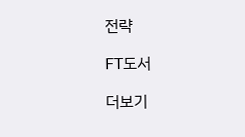전략

FT도서

더보기